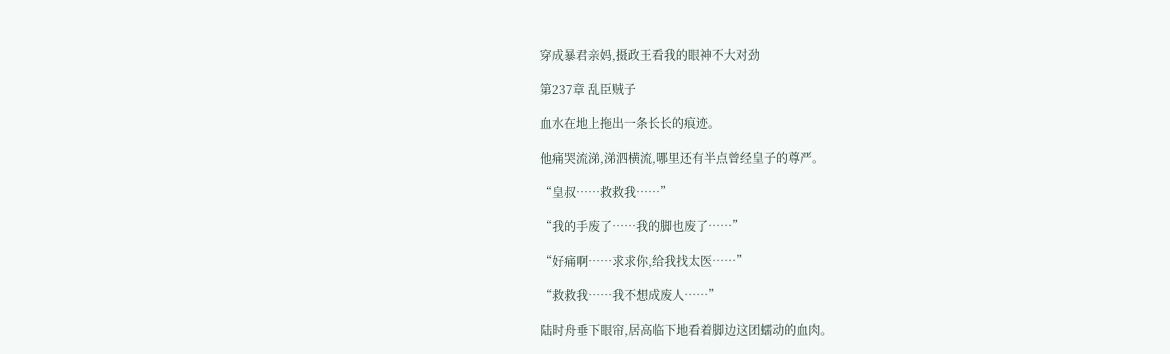穿成暴君亲妈,摄政王看我的眼神不大对劲

第237章 乱臣贼子

血水在地上拖出一条长长的痕迹。

他痛哭流涕,涕泗横流,哪里还有半点曾经皇子的尊严。

“皇叔……救救我……”

“我的手废了……我的脚也废了……”

“好痛啊……求求你,给我找太医……”

“救救我……我不想成废人……”

陆时舟垂下眼帘,居高临下地看着脚边这团蠕动的血肉。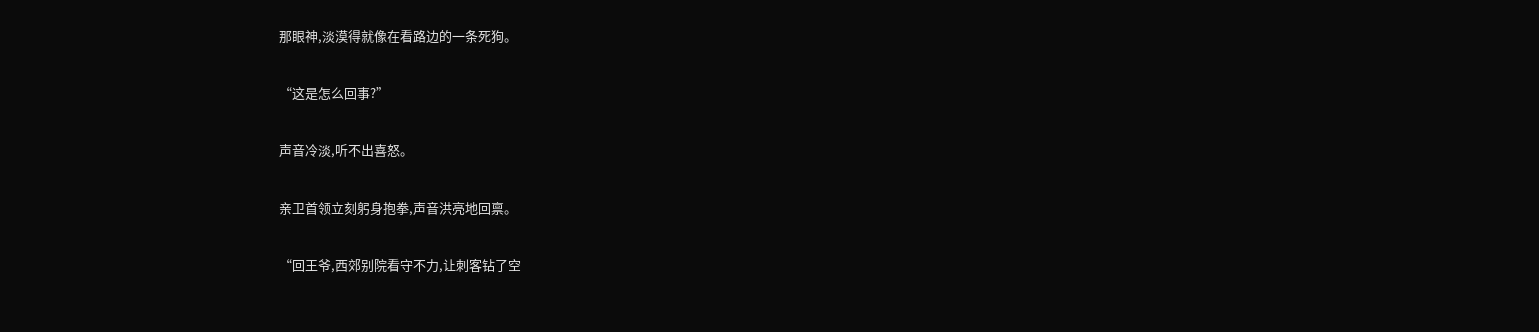那眼神,淡漠得就像在看路边的一条死狗。

“这是怎么回事?”

声音冷淡,听不出喜怒。

亲卫首领立刻躬身抱拳,声音洪亮地回禀。

“回王爷,西郊别院看守不力,让刺客钻了空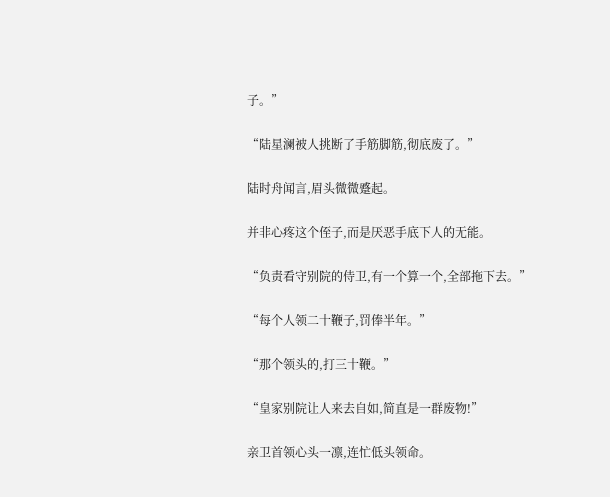子。”

“陆星澜被人挑断了手筋脚筋,彻底废了。”

陆时舟闻言,眉头微微蹙起。

并非心疼这个侄子,而是厌恶手底下人的无能。

“负责看守别院的侍卫,有一个算一个,全部拖下去。”

“每个人领二十鞭子,罚俸半年。”

“那个领头的,打三十鞭。”

“皇家别院让人来去自如,简直是一群废物!”

亲卫首领心头一凛,连忙低头领命。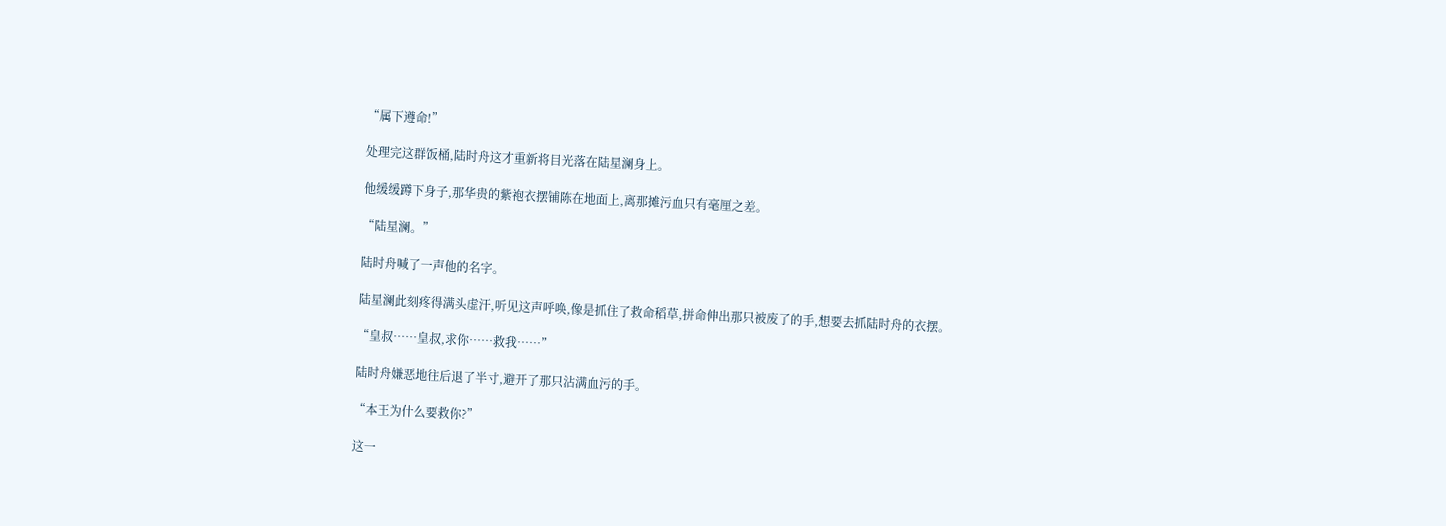“属下遵命!”

处理完这群饭桶,陆时舟这才重新将目光落在陆星澜身上。

他缓缓蹲下身子,那华贵的紫袍衣摆铺陈在地面上,离那摊污血只有毫厘之差。

“陆星澜。”

陆时舟喊了一声他的名字。

陆星澜此刻疼得满头虚汗,听见这声呼唤,像是抓住了救命稻草,拼命伸出那只被废了的手,想要去抓陆时舟的衣摆。

“皇叔……皇叔,求你……救我……”

陆时舟嫌恶地往后退了半寸,避开了那只沾满血污的手。

“本王为什么要救你?”

这一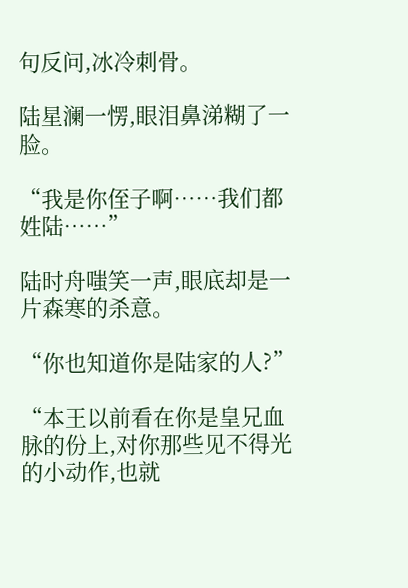句反问,冰冷刺骨。

陆星澜一愣,眼泪鼻涕糊了一脸。

“我是你侄子啊……我们都姓陆……”

陆时舟嗤笑一声,眼底却是一片森寒的杀意。

“你也知道你是陆家的人?”

“本王以前看在你是皇兄血脉的份上,对你那些见不得光的小动作,也就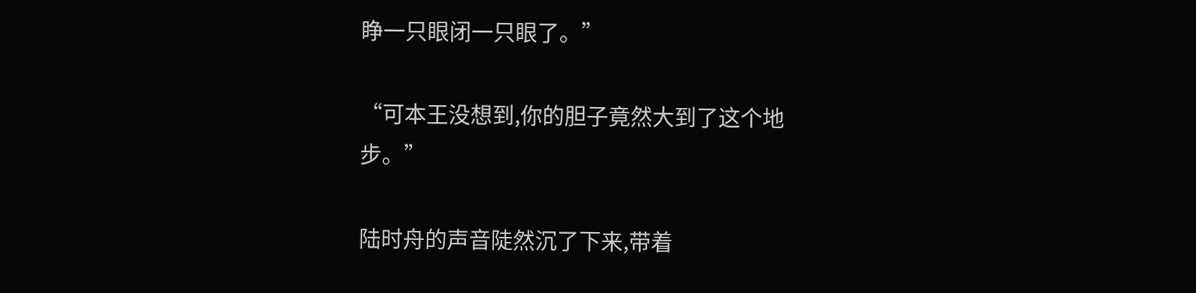睁一只眼闭一只眼了。”

“可本王没想到,你的胆子竟然大到了这个地步。”

陆时舟的声音陡然沉了下来,带着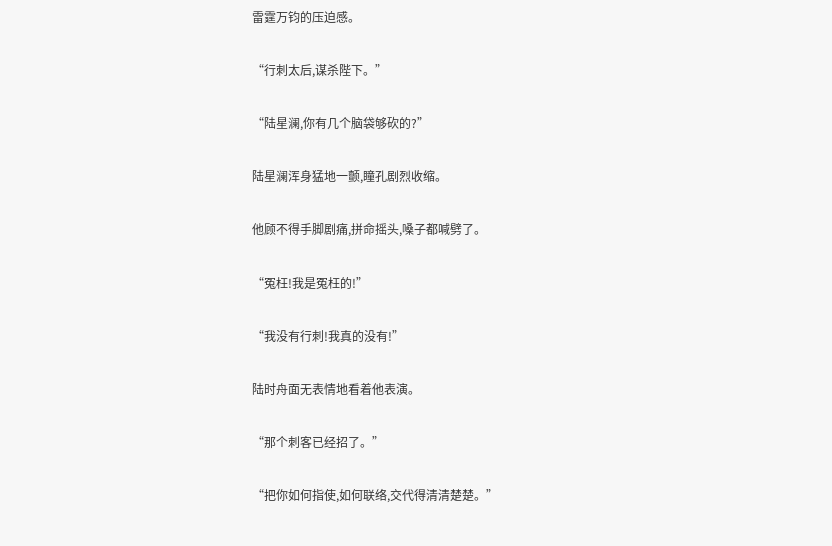雷霆万钧的压迫感。

“行刺太后,谋杀陛下。”

“陆星澜,你有几个脑袋够砍的?”

陆星澜浑身猛地一颤,瞳孔剧烈收缩。

他顾不得手脚剧痛,拼命摇头,嗓子都喊劈了。

“冤枉!我是冤枉的!”

“我没有行刺!我真的没有!”

陆时舟面无表情地看着他表演。

“那个刺客已经招了。”

“把你如何指使,如何联络,交代得清清楚楚。”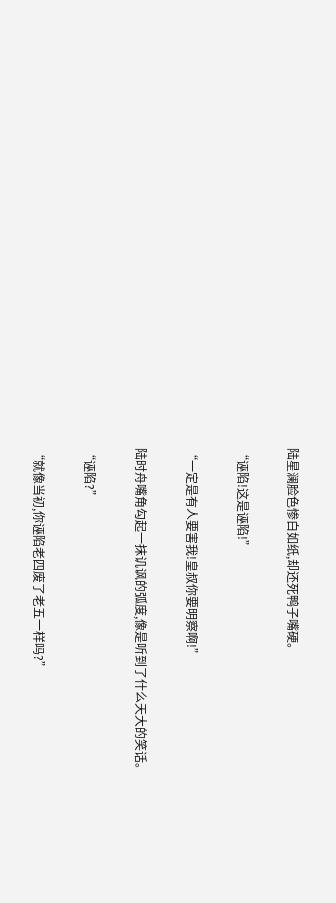陆星澜脸色惨白如纸,却还死鸭子嘴硬。

“诬陷!这是诬陷!”

“一定是有人要害我!皇叔你要明察啊!”

陆时舟嘴角勾起一抹讥讽的弧度,像是听到了什么天大的笑话。

“诬陷?”

“就像当初,你诬陷老四废了老五一样吗?”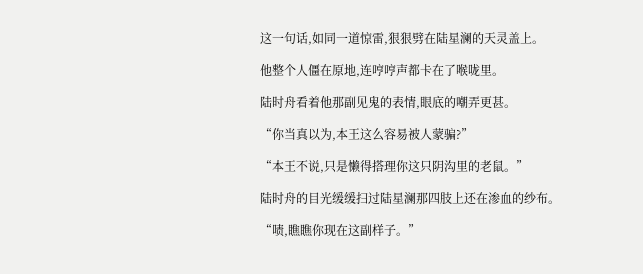这一句话,如同一道惊雷,狠狠劈在陆星澜的天灵盖上。

他整个人僵在原地,连哼哼声都卡在了喉咙里。

陆时舟看着他那副见鬼的表情,眼底的嘲弄更甚。

“你当真以为,本王这么容易被人蒙骗?”

“本王不说,只是懒得搭理你这只阴沟里的老鼠。”

陆时舟的目光缓缓扫过陆星澜那四肢上还在渗血的纱布。

“啧,瞧瞧你现在这副样子。”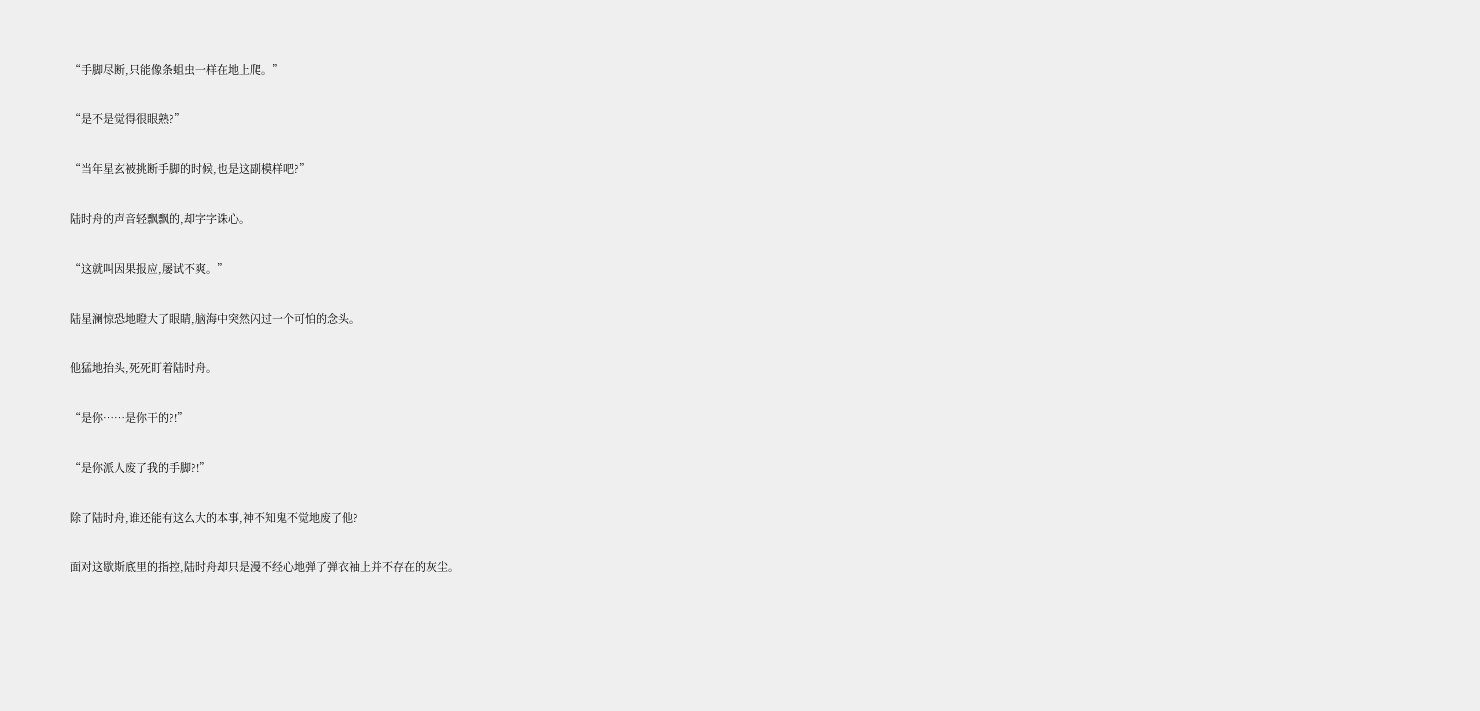“手脚尽断,只能像条蛆虫一样在地上爬。”

“是不是觉得很眼熟?”

“当年星玄被挑断手脚的时候,也是这副模样吧?”

陆时舟的声音轻飘飘的,却字字诛心。

“这就叫因果报应,屡试不爽。”

陆星澜惊恐地瞪大了眼睛,脑海中突然闪过一个可怕的念头。

他猛地抬头,死死盯着陆时舟。

“是你……是你干的?!”

“是你派人废了我的手脚?!”

除了陆时舟,谁还能有这么大的本事,神不知鬼不觉地废了他?

面对这歇斯底里的指控,陆时舟却只是漫不经心地弹了弹衣袖上并不存在的灰尘。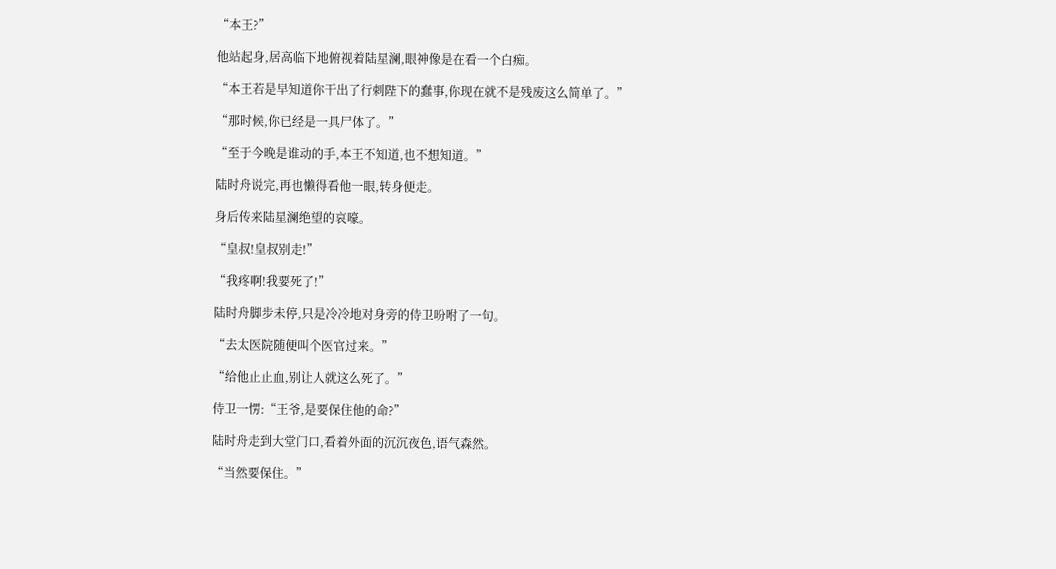“本王?”

他站起身,居高临下地俯视着陆星澜,眼神像是在看一个白痴。

“本王若是早知道你干出了行刺陛下的蠢事,你现在就不是残废这么简单了。”

“那时候,你已经是一具尸体了。”

“至于今晚是谁动的手,本王不知道,也不想知道。”

陆时舟说完,再也懒得看他一眼,转身便走。

身后传来陆星澜绝望的哀嚎。

“皇叔!皇叔别走!”

“我疼啊!我要死了!”

陆时舟脚步未停,只是冷冷地对身旁的侍卫吩咐了一句。

“去太医院随便叫个医官过来。”

“给他止止血,别让人就这么死了。”

侍卫一愣:“王爷,是要保住他的命?”

陆时舟走到大堂门口,看着外面的沉沉夜色,语气森然。

“当然要保住。”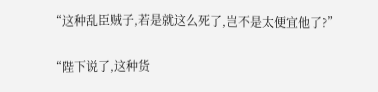“这种乱臣贼子,若是就这么死了,岂不是太便宜他了?”

“陛下说了,这种货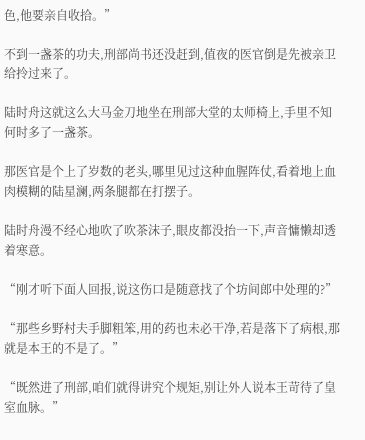色,他要亲自收拾。”

不到一盏茶的功夫,刑部尚书还没赶到,值夜的医官倒是先被亲卫给拎过来了。

陆时舟这就这么大马金刀地坐在刑部大堂的太师椅上,手里不知何时多了一盏茶。

那医官是个上了岁数的老头,哪里见过这种血腥阵仗,看着地上血肉模糊的陆星澜,两条腿都在打摆子。

陆时舟漫不经心地吹了吹茶沫子,眼皮都没抬一下,声音慵懒却透着寒意。

“刚才听下面人回报,说这伤口是随意找了个坊间郎中处理的?”

“那些乡野村夫手脚粗笨,用的药也未必干净,若是落下了病根,那就是本王的不是了。”

“既然进了刑部,咱们就得讲究个规矩,别让外人说本王苛待了皇室血脉。”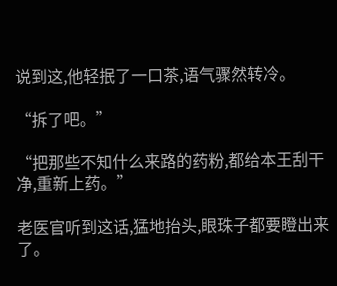说到这,他轻抿了一口茶,语气骤然转冷。

“拆了吧。”

“把那些不知什么来路的药粉,都给本王刮干净,重新上药。”

老医官听到这话,猛地抬头,眼珠子都要瞪出来了。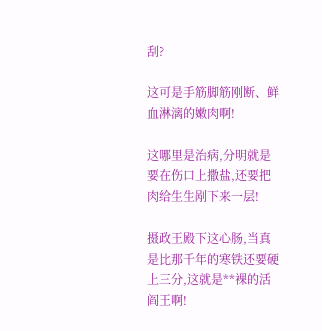刮?

这可是手筋脚筋刚断、鲜血淋漓的嫩肉啊!

这哪里是治病,分明就是要在伤口上撒盐,还要把肉给生生剐下来一层!

摄政王殿下这心肠,当真是比那千年的寒铁还要硬上三分,这就是**裸的活阎王啊!